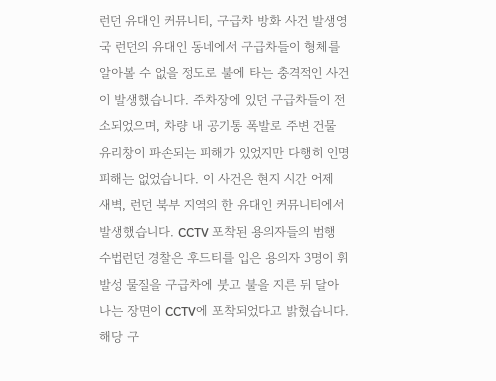런던 유대인 커뮤니티, 구급차 방화 사건 발생영국 런던의 유대인 동네에서 구급차들이 형체를 알아볼 수 없을 정도로 불에 타는 충격적인 사건이 발생했습니다. 주차장에 있던 구급차들이 전소되었으며, 차량 내 공기통 폭발로 주변 건물 유리창이 파손되는 피해가 있었지만 다행히 인명 피해는 없었습니다. 이 사건은 현지 시간 어제 새벽, 런던 북부 지역의 한 유대인 커뮤니티에서 발생했습니다. CCTV 포착된 용의자들의 범행 수법런던 경찰은 후드티를 입은 용의자 3명이 휘발성 물질을 구급차에 붓고 불을 지른 뒤 달아나는 장면이 CCTV에 포착되었다고 밝혔습니다. 해당 구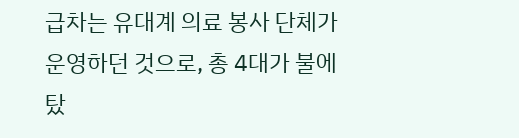급차는 유대계 의료 봉사 단체가 운영하던 것으로, 총 4대가 불에 탔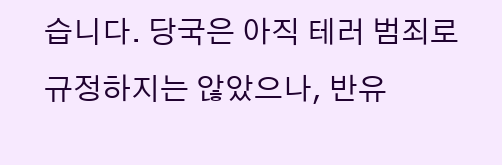습니다. 당국은 아직 테러 범죄로 규정하지는 않았으나, 반유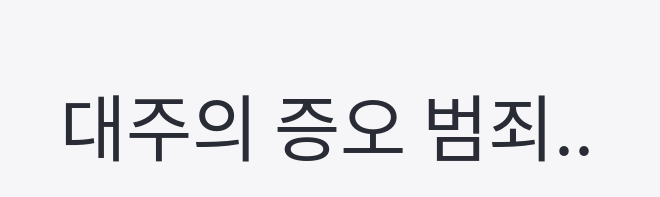대주의 증오 범죄..